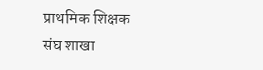प्राथमिक शिक्षक संघ शाखा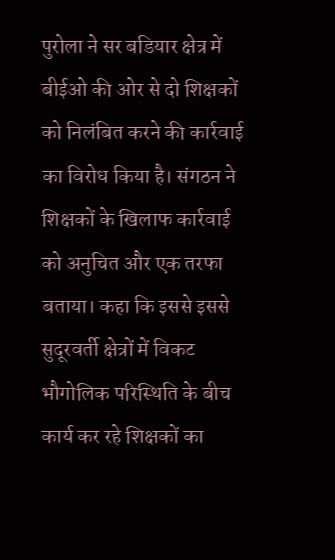पुरोला ने सर बडियार क्षेत्र में बीईओ की ओर से दो शिक्षकों को निलंबित करने की कार्रवाई का विरोध किया है। संगठन ने शिक्षकों के खिलाफ कार्रवाई को अनुचित और एक तरफा बताया। कहा कि इससे इससे सुदूरवर्ती क्षेत्रों में विकट भौगोलिक परिस्थिति के बीच कार्य कर रहे शिक्षकों का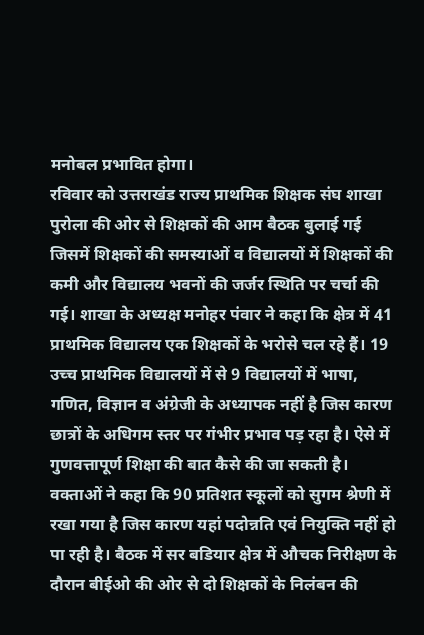मनोबल प्रभावित होगा।
रविवार को उत्तराखंड राज्य प्राथमिक शिक्षक संघ शाखा पुरोला की ओर से शिक्षकों की आम बैठक बुलाई गई जिसमें शिक्षकों की समस्याओं व विद्यालयों में शिक्षकों की कमी और विद्यालय भवनों की जर्जर स्थिति पर चर्चा की गई। शाखा के अध्यक्ष मनोहर पंवार ने कहा कि क्षेत्र में 41 प्राथमिक विद्यालय एक शिक्षकों के भरोसे चल रहे हैं। 19 उच्च प्राथमिक विद्यालयों में से 9 विद्यालयों में भाषा, गणित, विज्ञान व अंग्रेजी के अध्यापक नहीं है जिस कारण छात्रों के अधिगम स्तर पर गंभीर प्रभाव पड़ रहा है। ऐसे में गुणवत्तापूर्ण शिक्षा की बात कैसे की जा सकती है। वक्ताओं ने कहा कि 90 प्रतिशत स्कूलों को सुगम श्रेणी में रखा गया है जिस कारण यहां पदोन्नति एवं नियुक्ति नहीं हो पा रही है। बैठक में सर बडियार क्षेत्र में औचक निरीक्षण के दौरान बीईओ की ओर से दो शिक्षकों के निलंबन की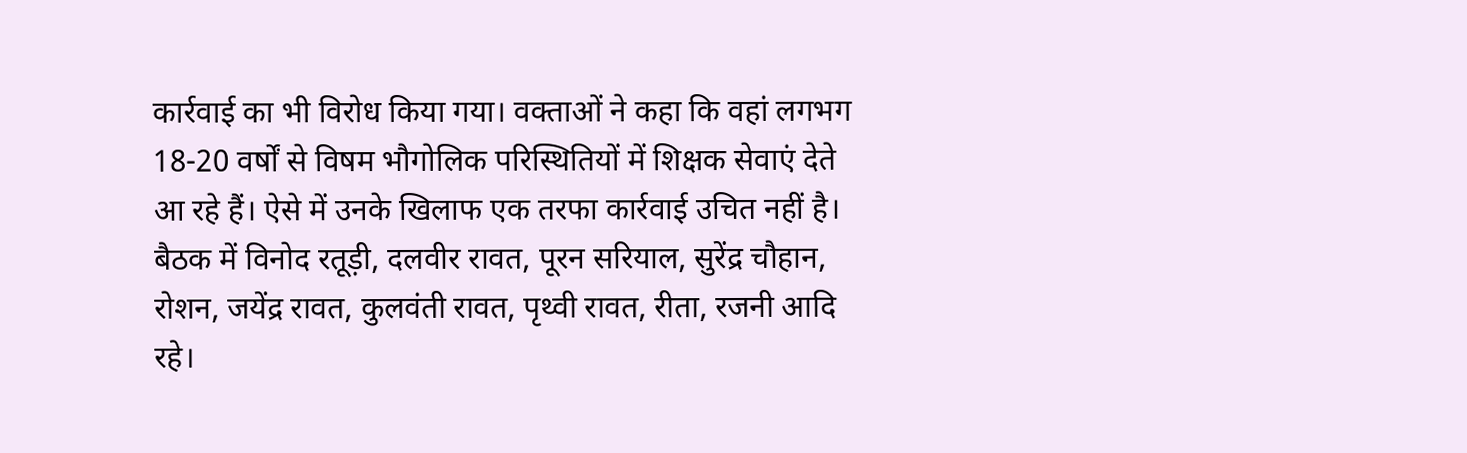कार्रवाई का भी विरोध किया गया। वक्ताओं ने कहा कि वहां लगभग 18-20 वर्षों से विषम भौगोलिक परिस्थितियों में शिक्षक सेवाएं देते आ रहे हैं। ऐसे में उनके खिलाफ एक तरफा कार्रवाई उचित नहीं है। बैठक में विनोद रतूड़ी, दलवीर रावत, पूरन सरियाल, सुरेंद्र चौहान, रोशन, जयेंद्र रावत, कुलवंती रावत, पृथ्वी रावत, रीता, रजनी आदि रहे।